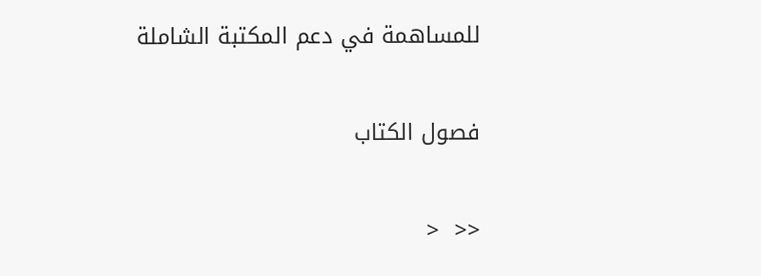للمساهمة في دعم المكتبة الشاملة

فصول الكتاب

<<  <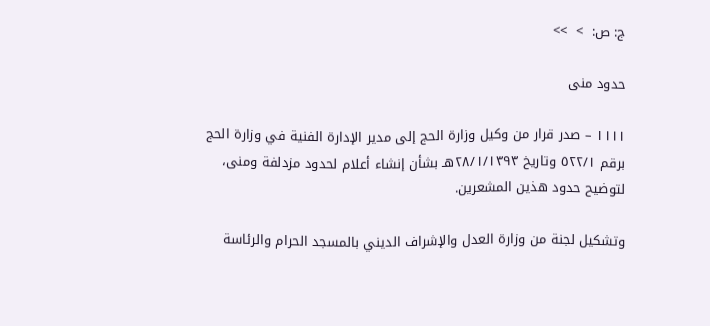ج: ص:  >  >>

حدود منى

١١١١ – صدر قرار من وكيل وزارة الحج إلى مدير الإدارة الفنية في وزارة الحج برقم ٥٢٢/١ وتاريخ ٢٨/١/١٣٩٣هـ بشأن إنشاء أعلام لحدود مزدلفة ومنى، لتوضيح حدود هذين المشعرين.

وتشكيل لجنة من وزارة العدل والإشراف الديني بالمسجد الحرام والرئاسة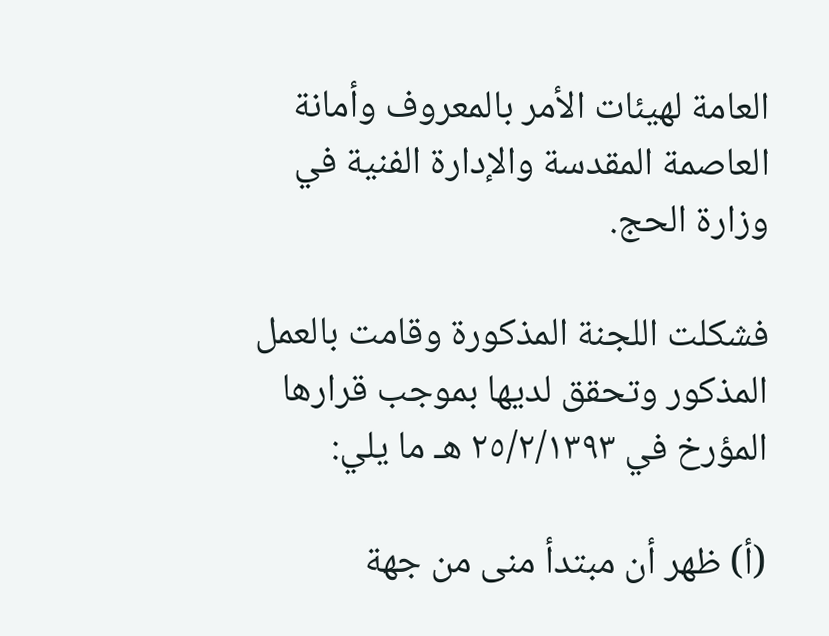العامة لهيئات الأمر بالمعروف وأمانة العاصمة المقدسة والإدارة الفنية في وزارة الحج.

فشكلت اللجنة المذكورة وقامت بالعمل المذكور وتحقق لديها بموجب قرارها المؤرخ في ٢٥/٢/١٣٩٣ هـ ما يلي:

(أ) ظهر أن مبتدأ منى من جهة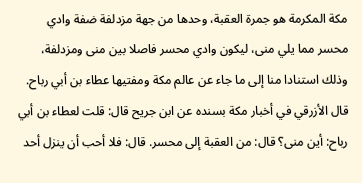مكة المكرمة هو جمرة العقبة، وحدها من جهة مزدلفة ضفة وادي محسر مما يلي منى، ليكون وادي محسر فاصلا بين منى ومزدلفة، وذلك استنادا منا إلى ما جاء عن عالم مكة ومفتيها عطاء بن أبي رباح. قال الأزرقي في أخبار مكة بسنده عن ابن جريح قال: قلت لعطاء بن أبي رباح: أين منى؟ قال: من العقبة إلى محسر. قال: فلا أحب أن ينزل أحد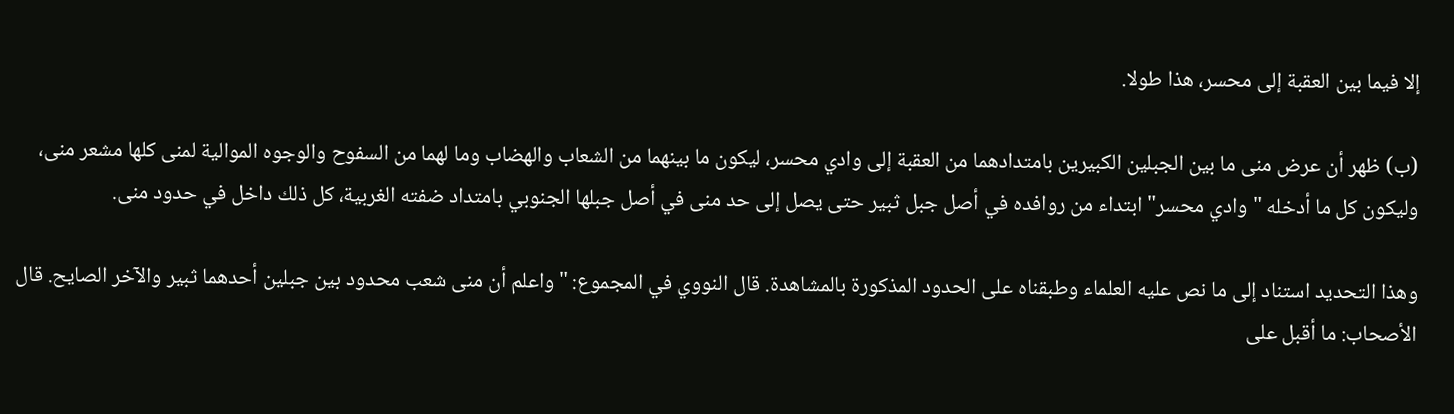إلا فيما بين العقبة إلى محسر، هذا طولا.

(ب) ظهر أن عرض منى ما بين الجبلين الكبيرين بامتدادهما من العقبة إلى وادي محسر، ليكون ما بينهما من الشعاب والهضاب وما لهما من السفوح والوجوه الموالية لمنى كلها مشعر منى، وليكون كل ما أدخله "وادي محسر" ابتداء من روافده في أصل جبل ثبير حتى يصل إلى حد منى في أصل جبلها الجنوبي بامتداد ضفته الغربية، كل ذلك داخل في حدود منى.

وهذا التحديد استناد إلى ما نص عليه العلماء وطبقناه على الحدود المذكورة بالمشاهدة. قال النووي في المجموع: "واعلم أن منى شعب محدود بين جبلين أحدهما ثبير والآخر الصايح. قال الأصحاب: ما أقبل على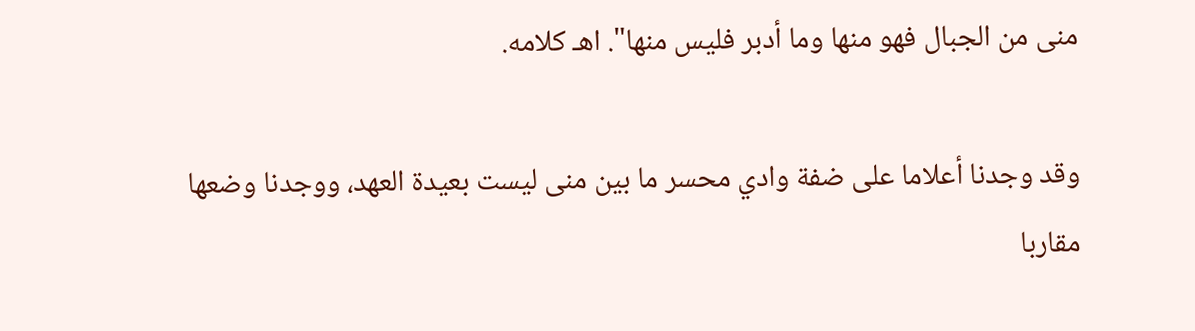منى من الجبال فهو منها وما أدبر فليس منها". اهـ كلامه.

وقد وجدنا أعلاما على ضفة وادي محسر ما بين منى ليست بعيدة العهد، ووجدنا وضعها مقاربا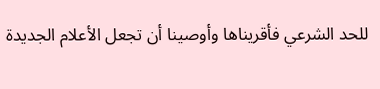للحد الشرعي فأقريناها وأوصينا أن تجعل الأعلام الجديدة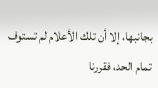بجانبها، إلا أن تلك الأعلام لم تستوف تمام الحد، فقررنا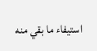استيفاء ما بقي منه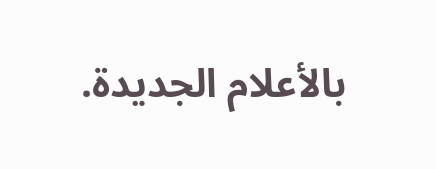بالأعلام الجديدة.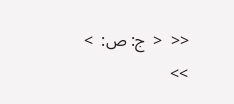<<  <  ج: ص:  >  >>